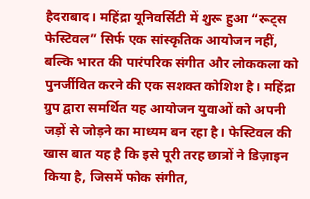हैदराबाद। महिंद्रा यूनिवर्सिटी में शुरू हुआ “रूट्स फेस्टिवल” सिर्फ एक सांस्कृतिक आयोजन नहीं, बल्कि भारत की पारंपरिक संगीत और लोककला को पुनर्जीवित करने की एक सशक्त कोशिश है। महिंद्रा ग्रुप द्वारा समर्थित यह आयोजन युवाओं को अपनी जड़ों से जोड़ने का माध्यम बन रहा है। फेस्टिवल की खास बात यह है कि इसे पूरी तरह छात्रों ने डिज़ाइन किया है, जिसमें फोक संगीत,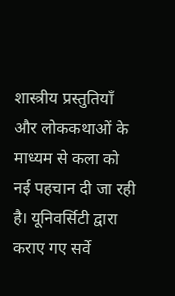शास्त्रीय प्रस्तुतियाँ और लोककथाओं के माध्यम से कला को नई पहचान दी जा रही है। यूनिवर्सिटी द्वारा कराए गए सर्वे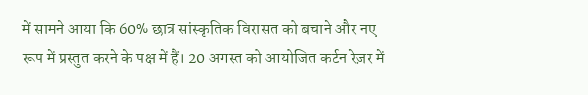में सामने आया कि 60% छात्र सांस्कृतिक विरासत को बचाने और नए रूप में प्रस्तुत करने के पक्ष में हैं। 20 अगस्त को आयोजित कर्टन रेज़र में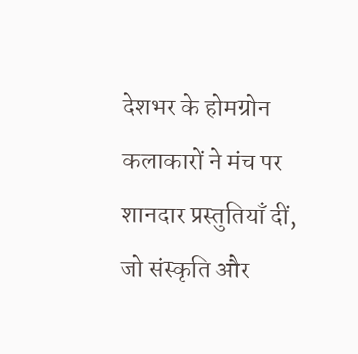देशभर के होमग्रोन कलाकारों ने मंच पर शानदार प्रस्तुतियाँ दीं, जो संस्कृति और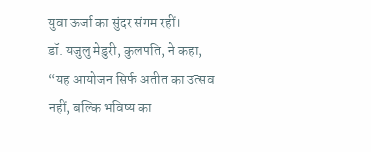युवा ऊर्जा का सुंदर संगम रहीं।
डॉ. यजुलु मेडुरी, कुलपति, ने कहा, “यह आयोजन सिर्फ अतीत का उत्सव नहीं, बल्कि भविष्य का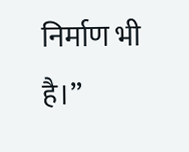निर्माण भी है।”